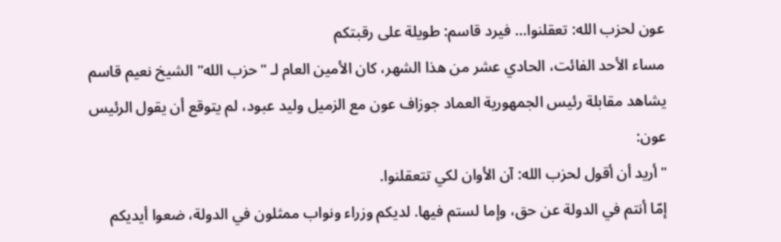عون لحزب الله: تعقلنوا... فيرد قاسم: طويلة على رقبتكم
مساء الأحد الفائت، الحادي عشر من هذا الشهر، كان الأمين العام لـ "حزب الله" الشيخ نعيم قاسم يشاهد مقابلة رئيس الجمهورية العماد جوزاف عون مع الزميل وليد عبود، لم يتوقع أن يقول الرئيس عون:
" أريد أن أقول لحزب الله: آن الأوان لكي تتعقلنوا.
إمّا أنتم في الدولة عن حق، وإما لستم فيها. لديكم وزراء ونواب ممثلون في الدولة، ضعوا أيديكم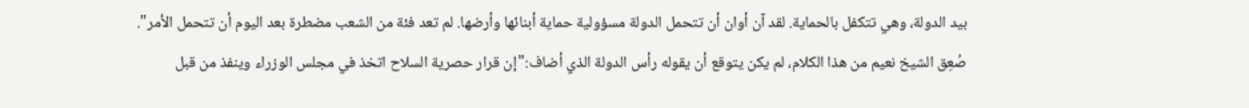بيد الدولة، وهي تتكفل بالحماية. لقد آن أوان أن تتحمل الدولة مسؤولية حماية أبنائها وأرضها. لم تعد فئة من الشعب مضطرة بعد اليوم أن تتحمل الأمر".
صُعِق الشيخ نعيم من هذا الكلام، لم يكن يتوقع أن يقوله رأس الدولة الذي أضاف:"إن قرار حصرية السلاح اتخذ في مجلس الوزراء وينفذ من قبل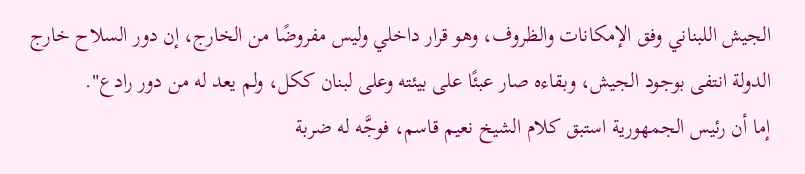الجيش اللبناني وفق الإمكانات والظروف، وهو قرار داخلي وليس مفروضًا من الخارج، إن دور السلاح خارج الدولة انتفى بوجود الجيش، وبقاءه صار عبئًا على بيئته وعلى لبنان ككل، ولم يعد له من دور رادع".
إما أن رئيس الجمهورية استبق كلام الشيخ نعيم قاسم، فوجَّه له ضربة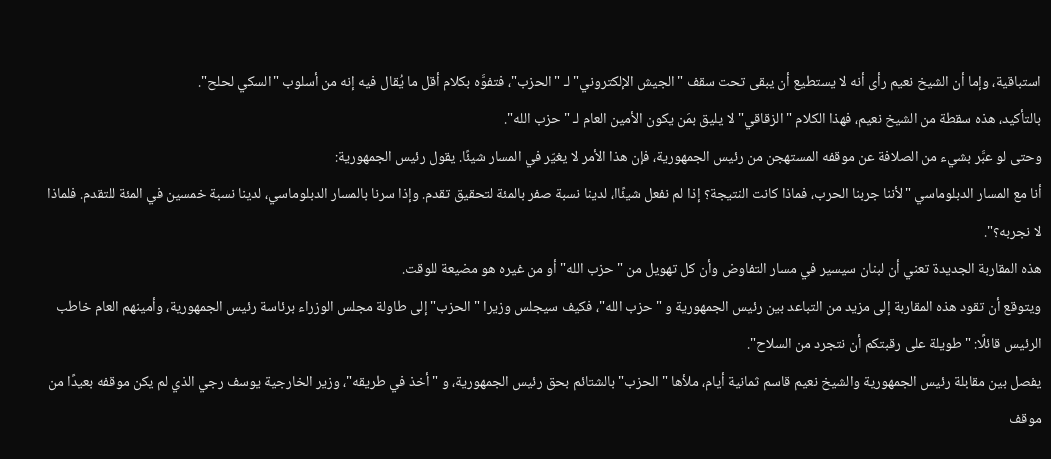استباقية، وإما أن الشيخ نعيم رأى أنه لا يستطيع أن يبقى تحت سقف "الجيش الإلكتروني" لـ "الحزب"، فتفوَّه بكلام أقل ما يُقال فيه إنه من أسلوب "السكي لحلح".
بالتأكيد، هذه سقطة من الشيخ نعيم، فهذا الكلام "الزقاقي" لا يليق بمَن يكون الأمين العام لـ "حزب الله".
وحتى لو عبَّر بشيء من الصلافة عن موقفه المستهجن من رئيس الجمهورية، فإن هذا الأمر لا يغيّر في المسار شيئًا. يقول رئيس الجمهورية:
أنا مع المسار الدبلوماسي "لأننا جربنا الحرب، فماذا كانت النتيجة؟ إذا لم نفعل شيئًاا، لدينا نسبة صفر بالمئة لتحقيق تقدم. وإذا سرنا بالمسار الدبلوماسي، لدينا نسبة خمسين في المئة للتقدم. فلماذا لا نجربه؟".
هذه المقاربة الجديدة تعني أن لبنان سيسير في مسار التفاوض وأن كل تهويل من "حزب الله" أو من غيره هو مضيعة للوقت.
ويتوقع أن تقود هذه المقاربة إلى مزيد من التباعد بين رئيس الجمهورية و "حزب الله"، فكيف سيجلس وزيرا "الحزب" إلى طاولة مجلس الوزراء برئاسة رئيس الجمهورية، وأمينهم العام خاطب الرئيس قائلًا: "طويلة على رقبتكم أن نتجرد من السلاح".
يفصل بين مقابلة رئيس الجمهورية والشيخ نعيم قاسم ثمانية أيام، ملأها "الحزب" بالشتائم بحق رئيس الجمهورية، و "أخذ في طريقه"، وزير الخارجية يوسف رجي الذي لم يكن موقفه بعيدًا من موقف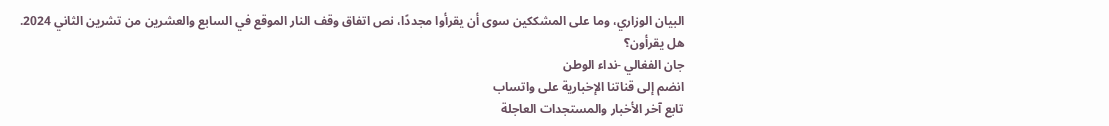البيان الوزاري، وما على المشككين سوى أن يقرأوا مجددًا، نص اتفاق وقف النار الموقع في السابع والعشرين من تشرين الثاني 2024.
هل يقرأون؟
جان الفغالي -نداء الوطن
انضم إلى قناتنا الإخبارية على واتساب
تابع آخر الأخبار والمستجدات العاجلة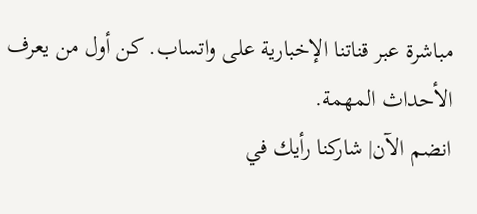مباشرة عبر قناتنا الإخبارية على واتساب. كن أول من يعرف الأحداث المهمة.
انضم الآن| شاركنا رأيك في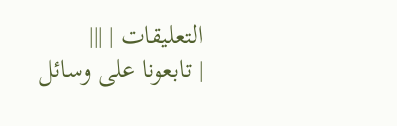التعليقات | |||
| تابعونا على وسائل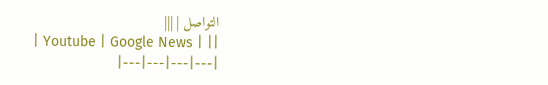التواصل | |||
| Youtube | Google News | ||
|---|---|---|---|